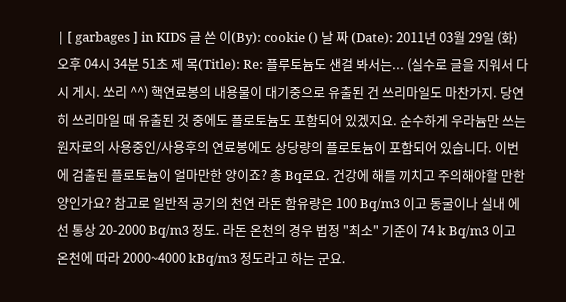| [ garbages ] in KIDS 글 쓴 이(By): cookie () 날 짜 (Date): 2011년 03월 29일 (화) 오후 04시 34분 51초 제 목(Title): Re: 플루토늄도 샌걸 봐서는... (실수로 글을 지워서 다시 게시. 쏘리 ^^) 핵연료봉의 내용물이 대기중으로 유출된 건 쓰리마일도 마찬가지. 당연히 쓰리마일 때 유출된 것 중에도 플로토늄도 포함되어 있겠지요. 순수하게 우라늄만 쓰는 원자로의 사용중인/사용후의 연료봉에도 상당량의 플로토늄이 포함되어 있습니다. 이번에 검출된 플로토늄이 얼마만한 양이죠? 총 Bq로요. 건강에 해를 끼치고 주의해야할 만한 양인가요? 참고로 일반적 공기의 천연 라돈 함유량은 100 Bq/m3 이고 동굴이나 실내 에선 통상 20-2000 Bq/m3 정도. 라돈 온천의 경우 법정 "최소" 기준이 74 k Bq/m3 이고 온천에 따라 2000~4000 kBq/m3 정도라고 하는 군요.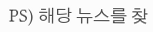PS) 해당 뉴스를 찾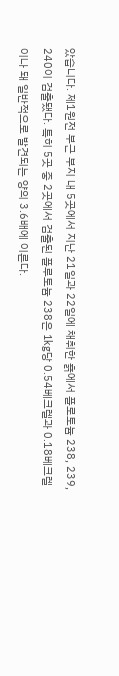았습니다. 제1원전 부근 부지 내 5곳에서 지난 21일과 22일에 채취한 흙에서 플로토늄 238, 239, 240이 검출됐다. 특히 5곳 중 2곳에서 검출된 플루토늄 238은 1kg당 0.54베크렐과 0.18베크렐이나 돼 일반적으로 발견되는 양의 3.6배에 이른다.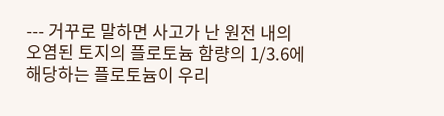--- 거꾸로 말하면 사고가 난 원전 내의 오염된 토지의 플로토늄 함량의 1/3.6에 해당하는 플로토늄이 우리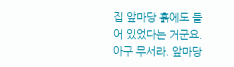집 앞마당 흙에도 들어 있었다는 거군요. 아구 무서라. 앞마당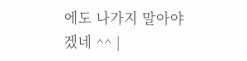에도 나가지 말아야 겠네 ^^ |